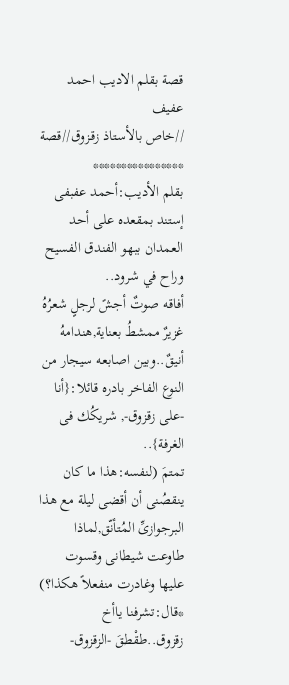قصة بقلم الاديب احمد عفيف
//خاص بالأسـتاذ زقـزوق//قصة
****************
بقلم الأديب:أحمد عفبفى
إستند بمقعده على أحد العمدان ببهو الفندق الفسيح وراح في شرود..
أفاقه صوتٌ أجشً لرجلٍ شعرُهُ غزيرٌ ممشطُ بعناية,هندامهُ أنيقٌ..وبين اصابعه سيجار من النوع الفاخر بادره قائلا:{أنا -على زقزوق-, شريكُك فى الغرفة}..
تمتمَ (لنفسه:هذا ما كان ينقصُنى أن أقضى ليلة مع هذا البرجوازىِّ المُتأنّق,لماذا طاوعت شيطانى وقسوت عليها وغادرت منفعلاً هكذا؟)
*قال:تشرفنا ياأخ زقزوق..طقْطقَ -الزقزوق-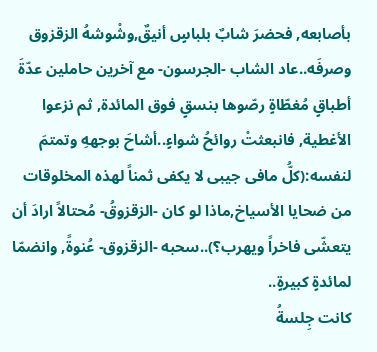بأصابعه, فحضرَ شابٌ بلباسٍ أنيقٌ,وشْوشهُ الزقزوق وصرفَه..عاد الشاب -الجرسون- مع آخرين حاملين عدّةَ أطباقٍ مُغطّاةٍ رصّوها بنسقٍ فوق المائدة, ثم نزعوا الأغطية, فانبعثتْ روائحُ شواءٍ..أشاحَ بوجههِ وتمتمَ لنفسه:(كلُّ مافى جيبى لا يكفى ثمناً لهذه المخلوقات من ضحايا الأسياخ,ماذا لو كان -الزقزوقُ- مُحتالاً ارادَ أن يتعشّى فاخراً ويهرب؟)..سحبه -الزقزوق- عُنوةً, وانضمّا لمائدةٍ كبيرةٍ..
كانت جِلسةُ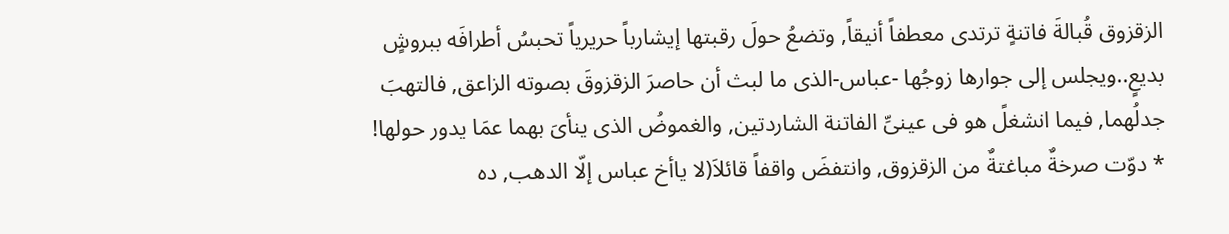الزقزوق قُبالةَ فاتنةٍ ترتدى معطفاً أنيقاً, وتضعُ حولَ رقبتها إيشارباً حريرياً تحبسُ أطرافَه ببروشٍ بديعٍ..ويجلس إلى جوارها زوجُها -عباس-الذى ما لبث أن حاصرَ الزقزوقَ بصوته الزاعق, فالتهبَ جدلُهما, فيما انشغلً هو فى عينىِّ الفاتنة الشاردتين, والغموضُ الذى ينأىَ بهما عمَا يدور حولها!
* دوّت صرخةٌ مباغتةٌ من الزقزوق, وانتفضَ واقفاً قائلاَ(لا ياأخ عباس إلّا الدهب, ده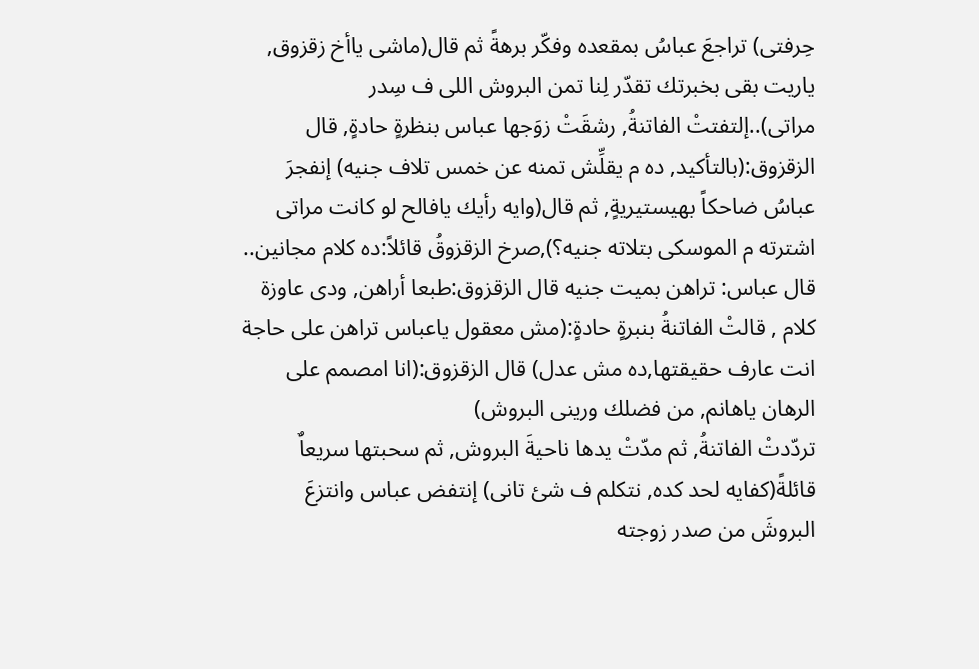حِرفتى) تراجعَ عباسُ بمقعده وفكّر برهةً ثم قال(ماشى ياأخ زقزوق, ياريت بقى بخبرتك تقدّر لِنا تمن البروش اللى ف سِدر مراتى)..إلتفتتْ الفاتنةُ, رشقَتْ زوَجها عباس بنظرةٍ حادةٍ, قال الزقزوق:(بالتأكيد, ده م يقلِّش تمنه عن خمس تلاف جنيه) إنفجرَ عباسُ ضاحكاً بهيستيريةٍ, ثم قال(وايه رأيك يافالح لو كانت مراتى اشترته م الموسكى بتلاته جنيه؟),صرخ الزقزوقُ قائلاً:ده كلام مجانين.. قال عباس: تراهن بميت جنيه قال الزقزوق:طبعا أراهن, ودى عاوزة كلام , قالتْ الفاتنةُ بنبرةٍ حادةٍ:(مش معقول ياعباس تراهن على حاجة انت عارف حقيقتها,ده مش عدل) قال الزقزوق:(انا امصمم على الرهان ياهانم, من فضلك ورينى البروش)
تردّدتْ الفاتنةُ, ثم مدّتْ يدها ناحيةَ البروش, ثم سحبتها سريعاٌ قائلةً(كفايه لحد كده, نتكلم ف شئ تانى) إنتفض عباس وانتزعَ البروشَ من صدر زوجته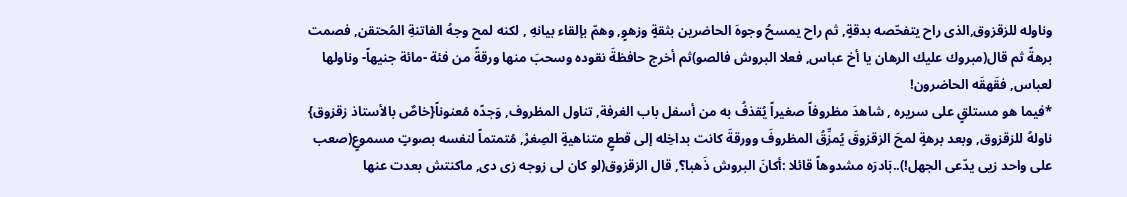وناوله للزقزوق,الذى راح يتفحّصه بدقةٍ, ثم راح يمسحُ وجوهَ الحاضرين بثقةٍ وزهوٍ, وهمّ بإلقاء بيانهِ , لكنه لمح وجهُ الفاتنةِ المُحتقن, فصمت برهةً ثم قال(مبروك عليك الرهان يا أخ عباس, فعلا البروش فالصو)ثم أخرج حافظةَ نقوده وسحبَ منها ورقةً من فئة -مائة جنيهاً- وناولها لعباس, فقَهقَه الحاضرون!
*فيما هو مستلقٍ على سريره , شاهدَ مظروفاً صغيراً يُقذفُ به من أسفل باب الغرفة, تناول المظروف, وَجدًه مُعنوناً{خاصٌ بالأستاذ زقزوق} ناولهُ للزقزوق, وبعد برهةٍ لمحَ الزقزوقَ يُمزِّقُ المظروفَ وورقةَ كانت بداخِله إلى قطعٍ متناهيةٍ الصِغرْ, مُتمتماً لنفسه بصوتٍ مسموعٍ(صعب على واحد زيى يدّعى الجهل!)..بَادرَه مشدوهاً قائلا :أكانَ البروش ذَهبا؟, قال الزقزوق(لو كان لى زوجه زى دى, ماكنتش بعدت عنها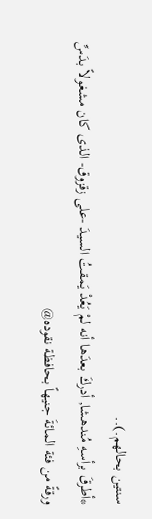سنتين بحالهم.)..
*أطرقَ برأسهِ مُندهشا, أدركَ بعدَها أنه لمْ يَعُدْ يَمقتُ السيدَ -على زقزوق- الذى كان مشغولاً بدَسِّ ورقةً من فئة المائةَ جنيهاً بحافظة نقوده@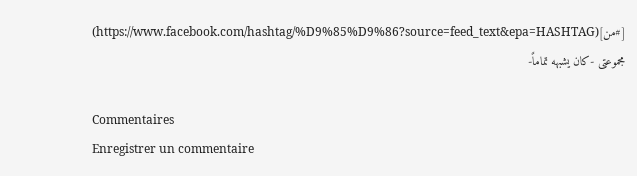[#من](https://www.facebook.com/hashtag/%D9%85%D9%86?source=feed_text&epa=HASHTAG) مجموعتى -كان يشبهه تماماً-

Commentaires
Enregistrer un commentaire